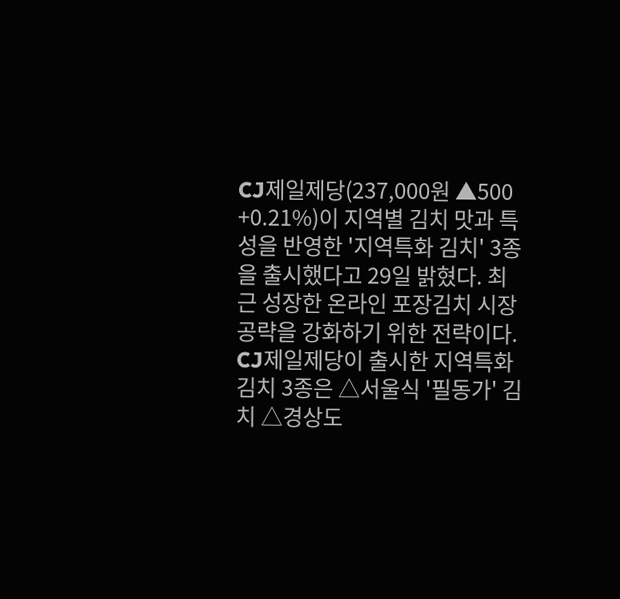CJ제일제당(237,000원 ▲500 +0.21%)이 지역별 김치 맛과 특성을 반영한 '지역특화 김치' 3종을 출시했다고 29일 밝혔다. 최근 성장한 온라인 포장김치 시장 공략을 강화하기 위한 전략이다.
CJ제일제당이 출시한 지역특화 김치 3종은 △서울식 '필동가' 김치 △경상도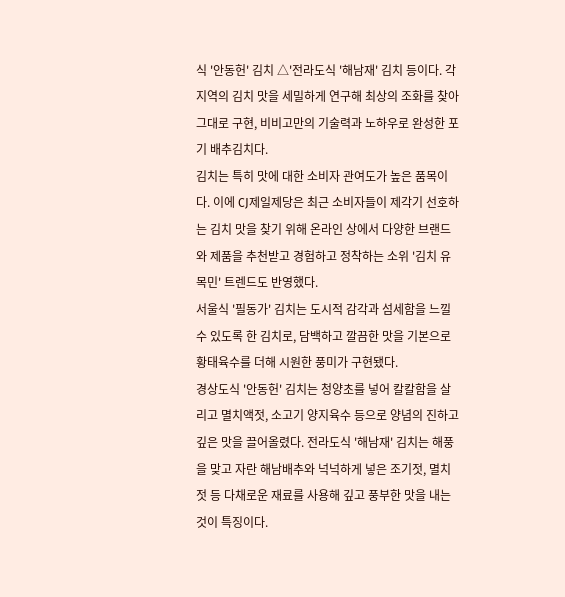식 '안동헌' 김치 △'전라도식 '해남재' 김치 등이다. 각 지역의 김치 맛을 세밀하게 연구해 최상의 조화를 찾아 그대로 구현, 비비고만의 기술력과 노하우로 완성한 포기 배추김치다.
김치는 특히 맛에 대한 소비자 관여도가 높은 품목이다. 이에 CJ제일제당은 최근 소비자들이 제각기 선호하는 김치 맛을 찾기 위해 온라인 상에서 다양한 브랜드와 제품을 추천받고 경험하고 정착하는 소위 '김치 유목민' 트렌드도 반영했다.
서울식 '필동가' 김치는 도시적 감각과 섬세함을 느낄 수 있도록 한 김치로, 담백하고 깔끔한 맛을 기본으로 황태육수를 더해 시원한 풍미가 구현됐다.
경상도식 '안동헌' 김치는 청양초를 넣어 칼칼함을 살리고 멸치액젓, 소고기 양지육수 등으로 양념의 진하고 깊은 맛을 끌어올렸다. 전라도식 '해남재' 김치는 해풍을 맞고 자란 해남배추와 넉넉하게 넣은 조기젓, 멸치젓 등 다채로운 재료를 사용해 깊고 풍부한 맛을 내는 것이 특징이다.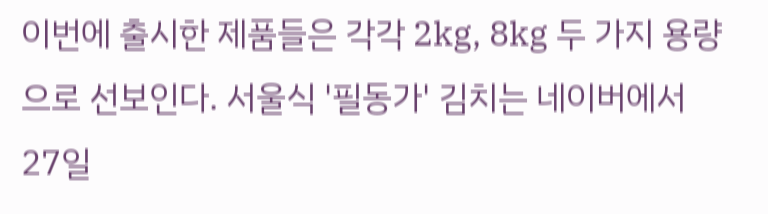이번에 출시한 제품들은 각각 2kg, 8kg 두 가지 용량으로 선보인다. 서울식 '필동가' 김치는 네이버에서 27일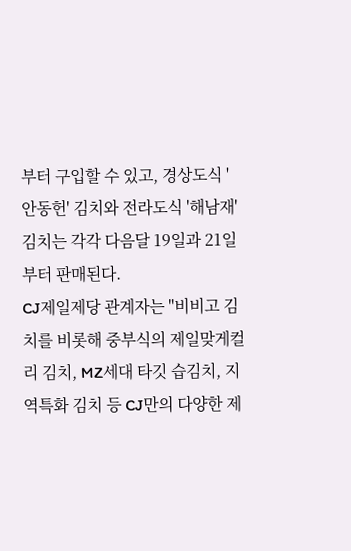부터 구입할 수 있고, 경상도식 '안동헌' 김치와 전라도식 '해남재' 김치는 각각 다음달 19일과 21일부터 판매된다.
CJ제일제당 관계자는 "비비고 김치를 비롯해 중부식의 제일맞게컬리 김치, MZ세대 타깃 습김치, 지역특화 김치 등 CJ만의 다양한 제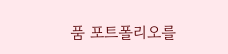품 포트폴리오를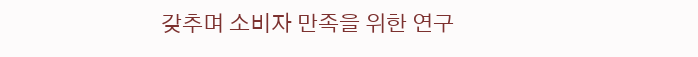갖추며 소비자 만족을 위한 연구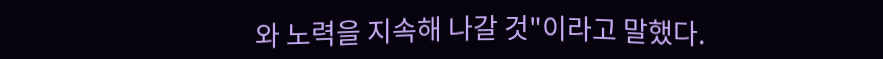와 노력을 지속해 나갈 것"이라고 말했다.